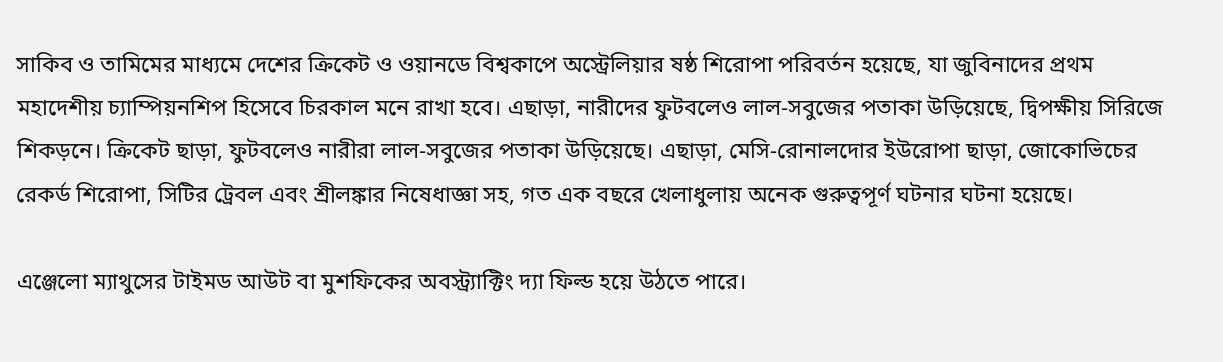সাকিব ও তামিমের মাধ্যমে দেশের ক্রিকেট ও ওয়ানডে বিশ্বকাপে অস্ট্রেলিয়ার ষষ্ঠ শিরোপা পরিবর্তন হয়েছে, যা জুবিনাদের প্রথম মহাদেশীয় চ্যাম্পিয়নশিপ হিসেবে চিরকাল মনে রাখা হবে। এছাড়া, নারীদের ফুটবলেও লাল-সবুজের পতাকা উড়িয়েছে, দ্বিপক্ষীয় সিরিজে শিকড়নে। ক্রিকেট ছাড়া, ফুটবলেও নারীরা লাল-সবুজের পতাকা উড়িয়েছে। এছাড়া, মেসি-রোনালদোর ইউরোপা ছাড়া, জোকোভিচের রেকর্ড শিরোপা, সিটির ট্রেবল এবং শ্রীলঙ্কার নিষেধাজ্ঞা সহ, গত এক বছরে খেলাধুলায় অনেক গুরুত্বপূর্ণ ঘটনার ঘটনা হয়েছে।

এঞ্জেলো ম্যাথুসের টাইমড আউট বা মুশফিকের অবস্ট্র্যাক্টিং দ্যা ফিল্ড হয়ে উঠতে পারে।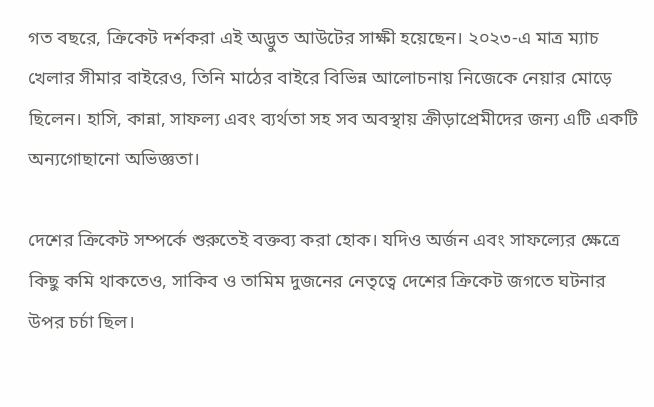গত বছরে, ক্রিকেট দর্শকরা এই অদ্ভুত আউটের সাক্ষী হয়েছেন। ২০২৩-এ মাত্র ম্যাচ খেলার সীমার বাইরেও, তিনি মাঠের বাইরে বিভিন্ন আলোচনায় নিজেকে নেয়ার মোড়ে ছিলেন। হাসি, কান্না, সাফল্য এবং ব্যর্থতা সহ সব অবস্থায় ক্রীড়াপ্রেমীদের জন্য এটি একটি অন্যগোছানো অভিজ্ঞতা।

দেশের ক্রিকেট সম্পর্কে শুরুতেই বক্তব্য করা হোক। যদিও অর্জন এবং সাফল্যের ক্ষেত্রে কিছু কমি থাকতেও, সাকিব ও তামিম দুজনের নেতৃত্বে দেশের ক্রিকেট জগতে ঘটনার উপর চর্চা ছিল।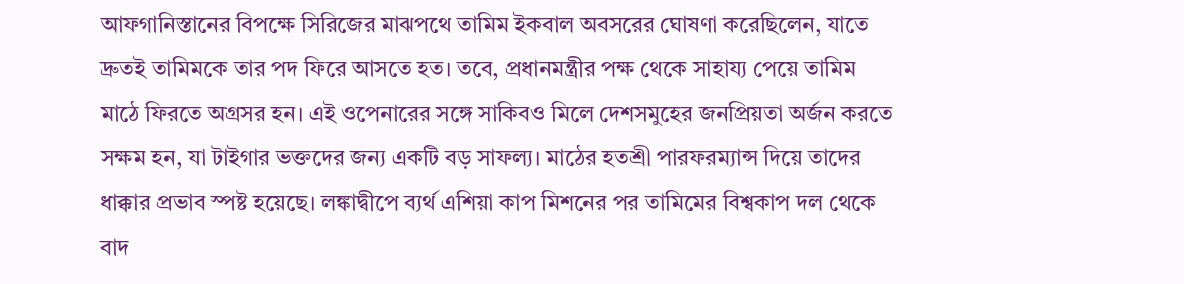আফগানিস্তানের বিপক্ষে সিরিজের মাঝপথে তামিম ইকবাল অবসরের ঘোষণা করেছিলেন, যাতে দ্রুতই তামিমকে তার পদ ফিরে আসতে হত। তবে, প্রধানমন্ত্রীর পক্ষ থেকে সাহায্য পেয়ে তামিম মাঠে ফিরতে অগ্রসর হন। এই ওপেনারের সঙ্গে সাকিবও মিলে দেশসমুহের জনপ্রিয়তা অর্জন করতে সক্ষম হন, যা টাইগার ভক্তদের জন্য একটি বড় সাফল্য। মাঠের হতশ্রী পারফরম্যান্স দিয়ে তাদের ধাক্কার প্রভাব স্পষ্ট হয়েছে। লঙ্কাদ্বীপে ব্যর্থ এশিয়া কাপ মিশনের পর তামিমের বিশ্বকাপ দল থেকে বাদ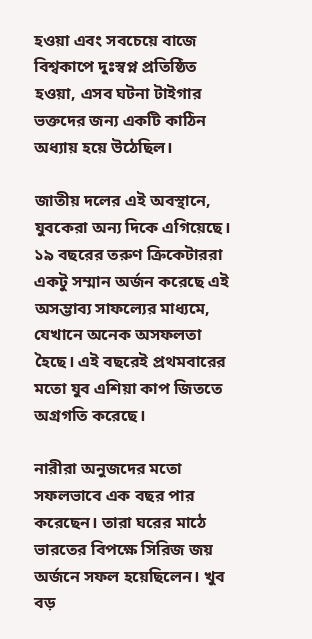হওয়া এবং সবচেয়ে বাজে বিশ্বকাপে দুঃস্বপ্ন প্রতিষ্ঠিত হওয়া, এসব ঘটনা টাইগার ভক্তদের জন্য একটি কাঠিন অধ্যায় হয়ে উঠেছিল।

জাতীয় দলের এই অবস্থানে, যুবকেরা অন্য দিকে এগিয়েছে। ১৯ বছরের তরুণ ক্রিকেটাররা একটু সম্মান অর্জন করেছে এই অসম্ভাব্য সাফল্যের মাধ্যমে, যেখানে অনেক অসফলতা হৈছে। এই বছরেই প্রথমবারের মতো যুব এশিয়া কাপ জিততে অগ্রগতি করেছে।

নারীরা অনুজদের মতো সফলভাবে এক বছর পার করেছেন। তারা ঘরের মাঠে ভারতের বিপক্ষে সিরিজ জয় অর্জনে সফল হয়েছিলেন। খুব বড়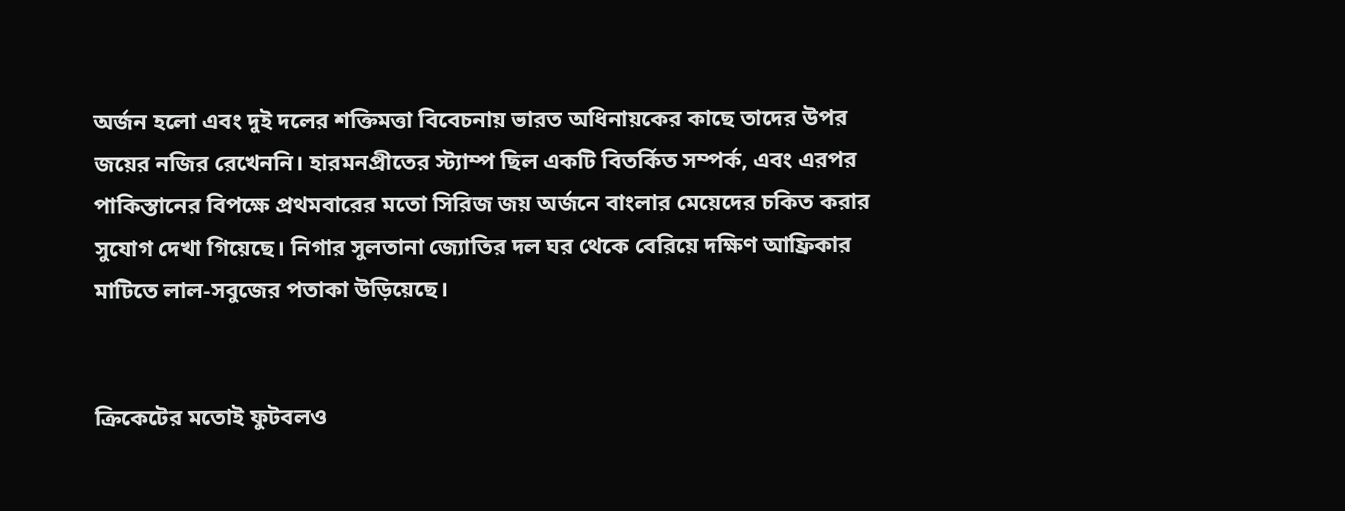অর্জন হলো এবং দুই দলের শক্তিমত্তা বিবেচনায় ভারত অধিনায়কের কাছে তাদের উপর জয়ের নজির রেখেননি। হারমনপ্রীতের স্ট্যাম্প ছিল একটি বিতর্কিত সম্পর্ক, এবং এরপর পাকিস্তানের বিপক্ষে প্রথমবারের মতো সিরিজ জয় অর্জনে বাংলার মেয়েদের চকিত করার সুযোগ দেখা গিয়েছে। নিগার সুলতানা জ্যোতির দল ঘর থেকে বেরিয়ে দক্ষিণ আফ্রিকার মাটিতে লাল-সবুজের পতাকা উড়িয়েছে।


ক্রিকেটের মতোই ফুটবলও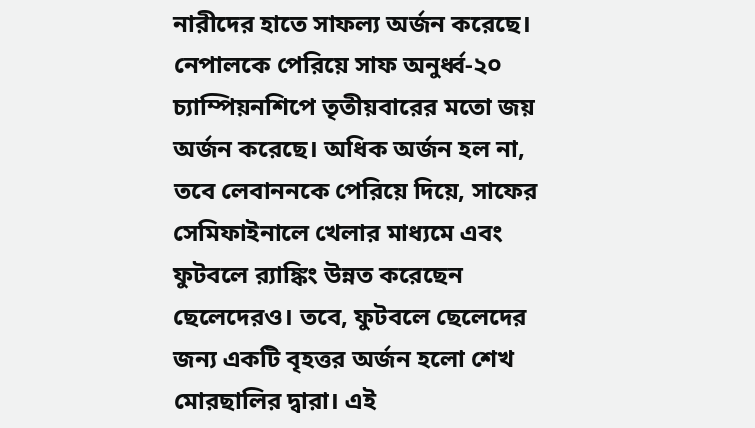নারীদের হাতে সাফল্য অর্জন করেছে। নেপালকে পেরিয়ে সাফ অনুর্ধ্ব-২০ চ্যাম্পিয়নশিপে তৃতীয়বারের মতো জয় অর্জন করেছে। অধিক অর্জন হল না, তবে লেবাননকে পেরিয়ে দিয়ে, সাফের সেমিফাইনালে খেলার মাধ্যমে এবং ফুটবলে র‌্যাঙ্কিং উন্নত করেছেন ছেলেদেরও। তবে, ফুটবলে ছেলেদের জন্য একটি বৃহত্তর অর্জন হলো শেখ মোরছালির দ্বারা। এই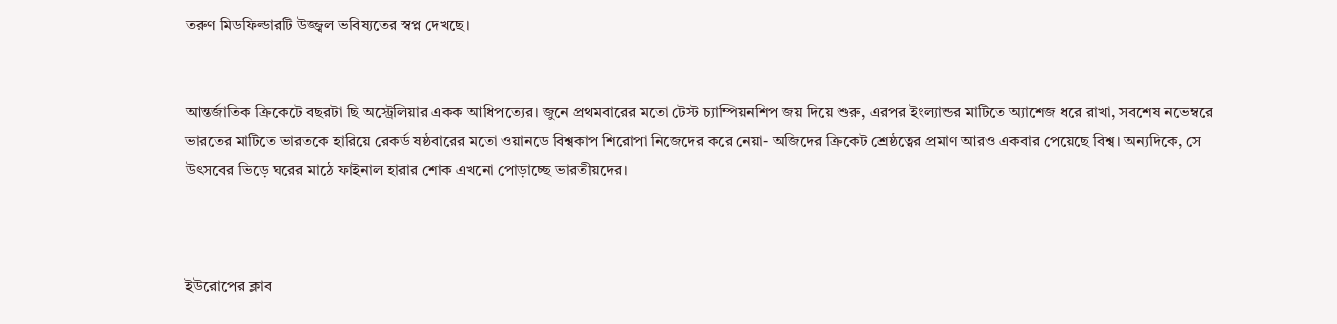তরুণ মিডফিল্ডারটি উজ্জ্বল ভবিষ্যতের স্বপ্ন দেখছে।


আন্তর্জাতিক ক্রিকেটে বছরটা ছি অস্ট্রেলিয়ার একক আধিপত্যের। জুনে প্রথমবারের মতো টেস্ট চ্যাম্পিয়নশিপ জয় দিয়ে শুরু, এরপর ইংল্যান্ডর মাটিতে অ্যাশেজ ধরে রাখা, সবশেষ নভেম্বরে ভারতের মাটিতে ভারতকে হারিয়ে রেকর্ড ষষ্ঠবারের মতো ওয়ানডে বিশ্বকাপ শিরোপা নিজেদের করে নেয়া- অজিদের ক্রিকেট শ্রেষ্ঠত্বের প্রমাণ আরও একবার পেয়েছে বিশ্ব। অন্যদিকে, সে উৎসবের ভিড়ে ঘরের মাঠে ফাইনাল হারার শোক এখনো পোড়াচ্ছে ভারতীয়দের।



ইউরোপের ক্লাব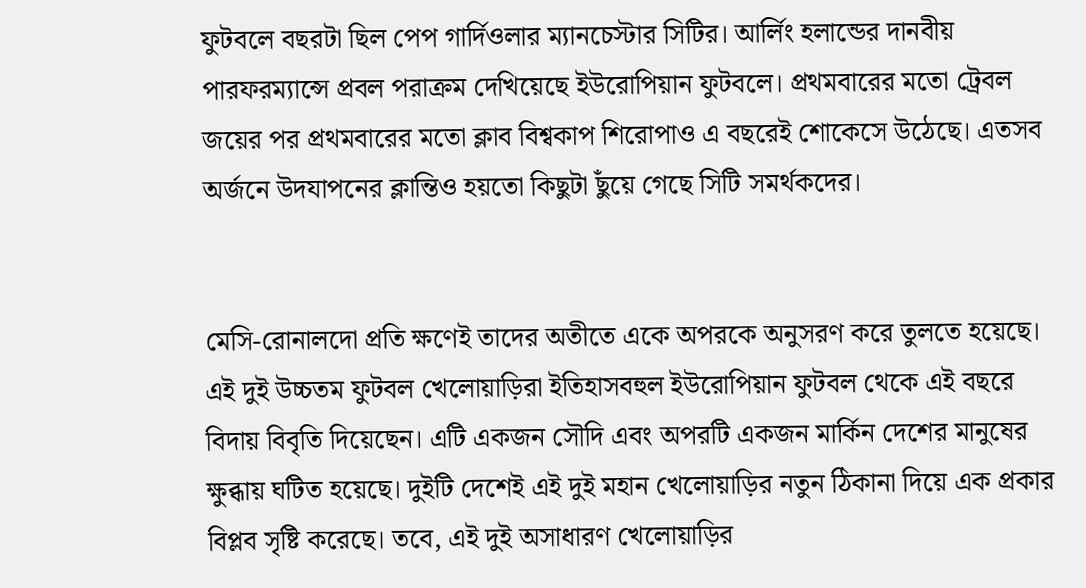ফুটবলে বছরটা ছিল পেপ গার্দিওলার ম্যানচেস্টার সিটির। আর্লিং হলান্ডের দানবীয় পারফরম্যান্সে প্রবল পরাক্রম দেখিয়েছে ইউরোপিয়ান ফুটবলে। প্রথমবারের মতো ট্রেবল জয়ের পর প্রথমবারের মতো ক্লাব বিশ্বকাপ শিরোপাও এ বছরেই শোকেসে উঠেছে। এতসব অর্জনে উদযাপনের ক্লান্তিও হয়তো কিছুটা ছুঁয়ে গেছে সিটি সমর্থকদের।


মেসি-রোনালদো প্রতি ক্ষণেই তাদের অতীতে একে অপরকে অনুসরণ করে তুলতে হয়েছে। এই দুই উচ্চতম ফুটবল খেলোয়াড়িরা ইতিহাসবহুল ইউরোপিয়ান ফুটবল থেকে এই বছরে বিদায় বিবৃতি দিয়েছেন। এটি একজন সৌদি এবং অপরটি একজন মার্কিন দেশের মানুষের ক্ষুব্ধায় ঘটিত হয়েছে। দুইটি দেশেই এই দুই মহান খেলোয়াড়ির নতুন ঠিকানা দিয়ে এক প্রকার বিপ্লব সৃষ্টি করেছে। তবে, এই দুই অসাধারণ খেলোয়াড়ির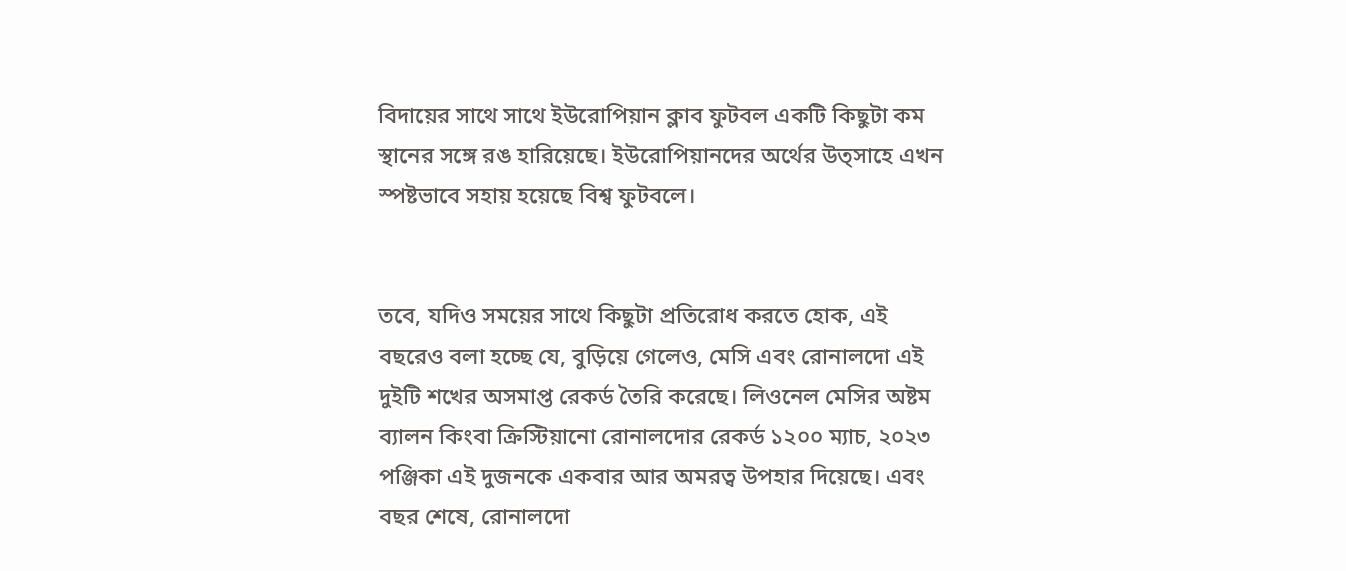বিদায়ের সাথে সাথে ইউরোপিয়ান ক্লাব ফুটবল একটি কিছুটা কম স্থানের সঙ্গে রঙ হারিয়েছে। ইউরোপিয়ানদের অর্থের উত্সাহে এখন স্পষ্টভাবে সহায় হয়েছে বিশ্ব ফুটবলে।


তবে, যদিও সময়ের সাথে কিছুটা প্রতিরোধ করতে হোক, এই বছরেও বলা হচ্ছে যে, বুড়িয়ে গেলেও, মেসি এবং রোনালদো এই দুইটি শখের অসমাপ্ত রেকর্ড তৈরি করেছে। লিওনেল মেসির অষ্টম ব্যালন কিংবা ক্রিস্টিয়ানো রোনালদোর রেকর্ড ১২০০ ম্যাচ, ২০২৩ পঞ্জিকা এই দুজনকে একবার আর অমরত্ব উপহার দিয়েছে। এবং বছর শেষে, রোনালদো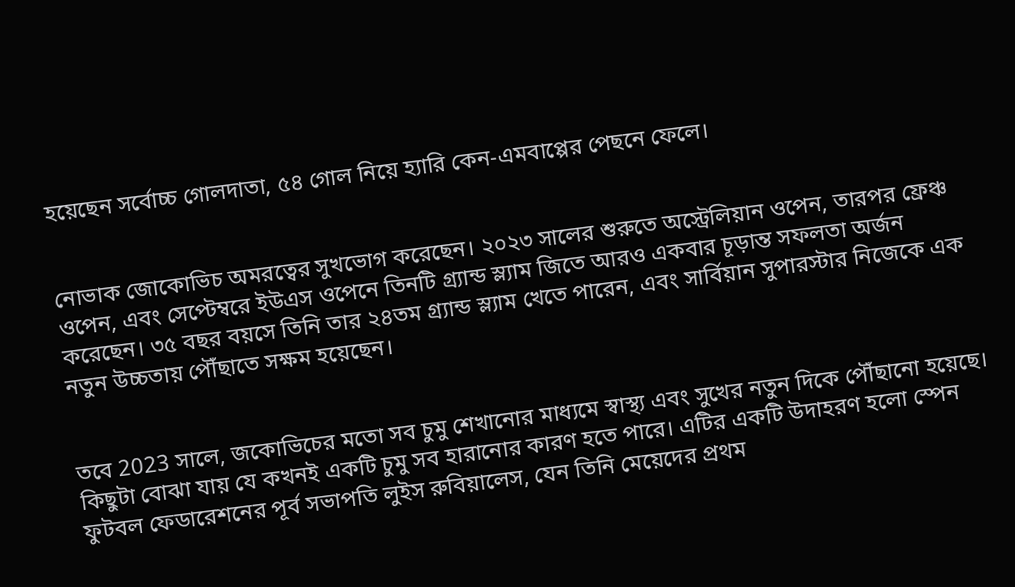হয়েছেন সর্বোচ্চ গোলদাতা, ৫৪ গোল নিয়ে হ্যারি কেন-এমবাপ্পের পেছনে ফেলে।


নোভাক জোকোভিচ অমরত্বের সুখভোগ করেছেন। ২০২৩ সালের শুরুতে অস্ট্রেলিয়ান ওপেন, তারপর ফ্রেঞ্চ ওপেন, এবং সেপ্টেম্বরে ইউএস ওপেনে তিনটি গ্র্যান্ড স্ল্যাম জিতে আরও একবার চূড়ান্ত সফলতা অর্জন করেছেন। ৩৫ বছর বয়সে তিনি তার ২৪তম গ্র্যান্ড স্ল্যাম খেতে পারেন, এবং সার্বিয়ান সুপারস্টার নিজেকে এক নতুন উচ্চতায় পৌঁছাতে সক্ষম হয়েছেন।


তবে 2023 সালে, জকোভিচের মতো সব চুমু শেখানোর মাধ্যমে স্বাস্থ্য এবং সুখের নতুন দিকে পৌঁছানো হয়েছে। কিছুটা বোঝা যায় যে কখনই একটি চুমু সব হারানোর কারণ হতে পারে। এটির একটি উদাহরণ হলো স্পেন ফুটবল ফেডারেশনের পূর্ব সভাপতি লুইস রুবিয়ালেস, যেন তিনি মেয়েদের প্রথম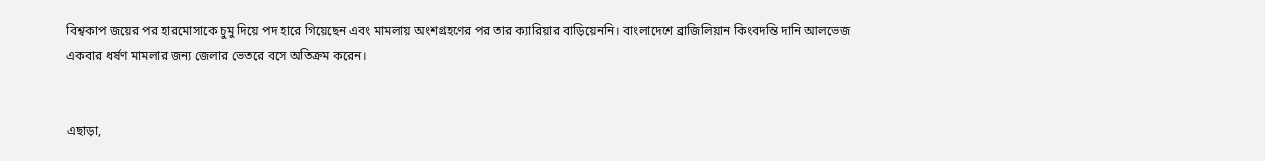বিশ্বকাপ জয়ের পর হারমোসাকে চুমু দিয়ে পদ হারে গিয়েছেন এবং মামলায় অংশগ্রহণের পর তার ক্যারিয়ার বাড়িয়েননি। বাংলাদেশে ব্রাজিলিয়ান কিংবদন্তি দানি আলভেজ একবার ধর্ষণ মামলার জন্য জেলার ভেতরে বসে অতিক্রম করেন।


এছাড়া,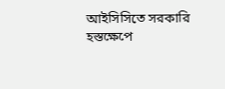আইসিসিতে সরকারি হস্তক্ষেপে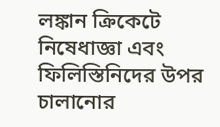লঙ্কান ক্রিকেটে নিষেধাজ্ঞা এবং ফিলিস্তিনিদের উপর চালানোর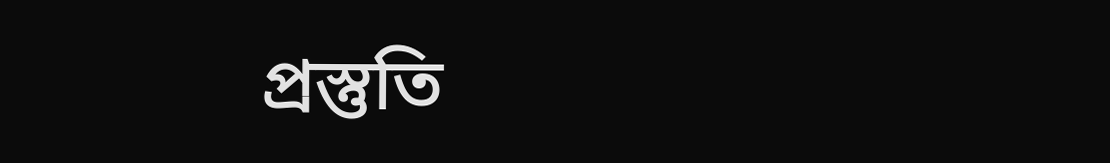প্রস্তুতি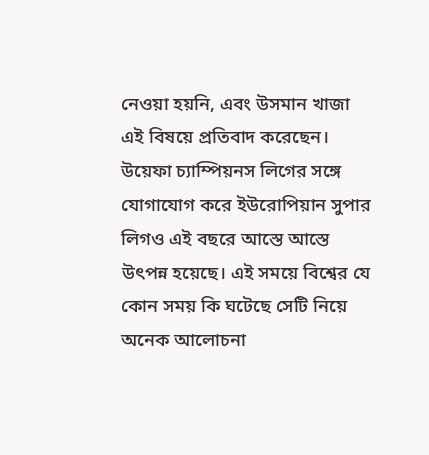নেওয়া হয়নি, এবং উসমান খাজা এই বিষয়ে প্রতিবাদ করেছেন। উয়েফা চ্যাম্পিয়নস লিগের সঙ্গে যোগাযোগ করে ইউরোপিয়ান সুপার লিগও এই বছরে আস্তে আস্তে উৎপন্ন হয়েছে। এই সময়ে বিশ্বের যে কোন সময় কি ঘটেছে সেটি নিয়ে অনেক আলোচনা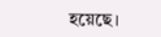হয়েছে।